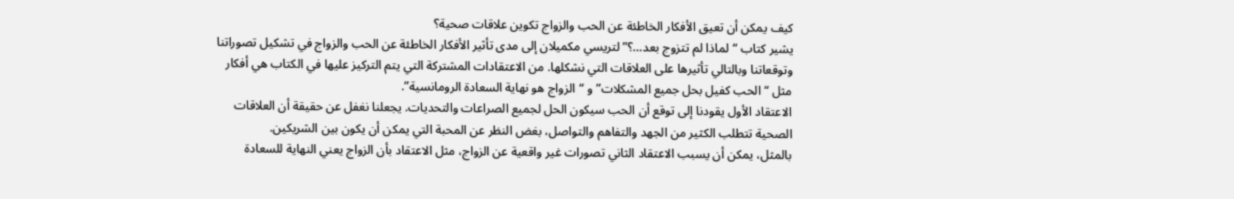كيف يمكن أن تعيق الأفكار الخاطئة عن الحب والزواج تكوين علاقات صحية؟
يشير كتاب “لماذا لم تتزوج بعد…؟” لتريسي مكميلان إلى مدى تأثير الأفكار الخاطئة عن الحب والزواج في تشكيل تصوراتنا وتوقعاتنا وبالتالي تأثيرها على العلاقات التي نشكلها. من الاعتقادات المشتركة التي يتم التركيز عليها في الكتاب هي أفكار مثل “الحب كفيل بحل جميع المشكلات” و “الزواج هو نهاية السعادة الرومانسية”.
الاعتقاد الأول يقودنا إلى توقع أن الحب سيكون الحل لجميع الصراعات والتحديات. يجعلنا نغفل عن حقيقة أن العلاقات الصحية تتطلب الكثير من الجهد والتفاهم والتواصل، بغض النظر عن المحبة التي يمكن أن يكون بين الشريكين.
بالمثل، يمكن أن يسبب الاعتقاد الثاني تصورات غير واقعية عن الزواج، مثل الاعتقاد بأن الزواج يعني النهاية للسعادة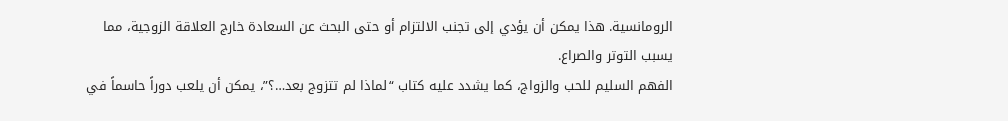الرومانسية. هذا يمكن أن يؤدي إلى تجنب الالتزام أو حتى البحث عن السعادة خارج العلاقة الزوجية، مما يسبب التوتر والصراع.
الفهم السليم للحب والزواج، كما يشدد عليه كتاب “لماذا لم تتزوج بعد…؟”، يمكن أن يلعب دوراً حاسماً في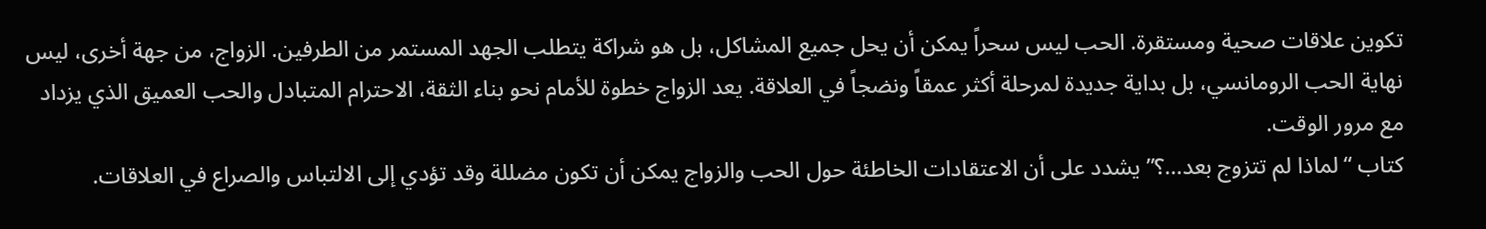تكوين علاقات صحية ومستقرة. الحب ليس سحراً يمكن أن يحل جميع المشاكل، بل هو شراكة يتطلب الجهد المستمر من الطرفين. الزواج، من جهة أخرى، ليس نهاية الحب الرومانسي، بل بداية جديدة لمرحلة أكثر عمقاً ونضجاً في العلاقة. يعد الزواج خطوة للأمام نحو بناء الثقة، الاحترام المتبادل والحب العميق الذي يزداد مع مرور الوقت.
كتاب “لماذا لم تتزوج بعد…؟” يشدد على أن الاعتقادات الخاطئة حول الحب والزواج يمكن أن تكون مضللة وقد تؤدي إلى الالتباس والصراع في العلاقات.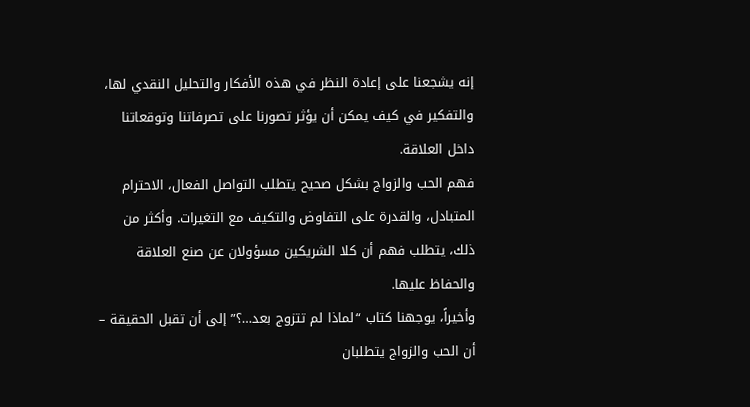إنه يشجعنا على إعادة النظر في هذه الأفكار والتحليل النقدي لها، والتفكير في كيف يمكن أن يؤثر تصورنا على تصرفاتنا وتوقعاتنا داخل العلاقة.
فهم الحب والزواج بشكل صحيح يتطلب التواصل الفعال، الاحترام المتبادل، والقدرة على التفاوض والتكيف مع التغيرات. وأكثر من ذلك، يتطلب فهم أن كلا الشريكين مسؤولان عن صنع العلاقة والحفاظ عليها.
وأخيراً، يوجهنا كتاب “لماذا لم تتزوج بعد…؟” إلى أن تقبل الحقيقة – أن الحب والزواج يتطلبان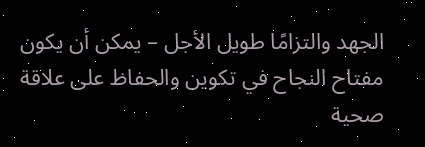الجهد والتزامًا طويل الأجل – يمكن أن يكون مفتاح النجاح في تكوين والحفاظ على علاقة صحية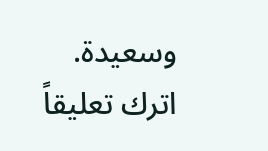وسعيدة.
اترك تعليقاً